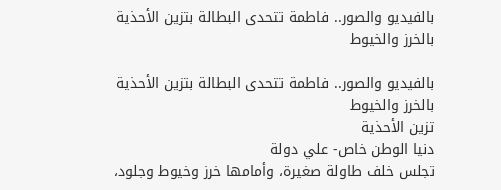بالفيديو والصور.. فاطمة تتحدى البطالة بتزين الأحذية بالخرز والخيوط

بالفيديو والصور.. فاطمة تتحدى البطالة بتزين الأحذية بالخرز والخيوط
تزين الأحذية
دنيا الوطن خاص- علي دولة
تجلس خلف طاولة صغيرة، وأمامها خرز وخيوط وجلود،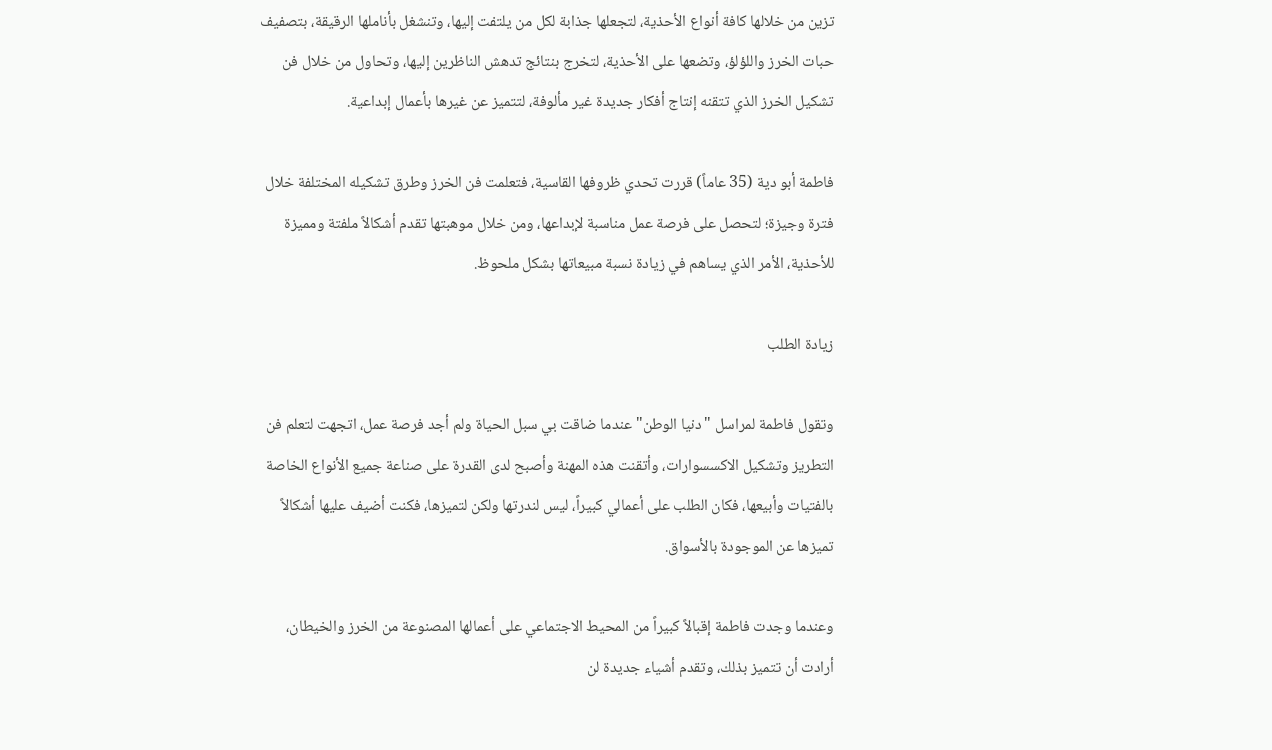تزين من خلالها كافة أنواع الأحذية، لتجعلها جذابة لكل من يلتفت إليها، وتنشغل بأناملها الرقيقة، بتصفيف حبات الخرز واللؤلؤ، وتضعها على الأحذية، لتخرج بنتائج تدهش الناظرين إليها، وتحاول من خلال فن تشكيل الخرز الذي تتقنه إنتاج أفكار جديدة غير مألوفة، لتتميز عن غيرها بأعمال إبداعية.

فاطمة أبو دية (35 عاماً) قررت تحدي ظروفها القاسية، فتعلمت فن الخرز وطرق تشكيله المختلفة خلال فترة وجيزة؛ لتحصل على فرصة عمل مناسبة لإبداعها، ومن خلال موهبتها تقدم أشكالاً ملفتة ومميزة للأحذية، الأمر الذي يساهم في زيادة نسبة مبيعاتها بشكل ملحوظ.

زيادة الطلب

وتقول فاطمة لمراسل "دنيا الوطن" عندما ضاقت بي سبل الحياة ولم أجد فرصة عمل، اتجهت لتعلم فن التطريز وتشكيل الاكسسوارات، وأتقنت هذه المهنة وأصبح لدى القدرة على صناعة جميع الأنواع الخاصة بالفتيات وأبيعها، فكان الطلب على أعمالي كبيراً، ليس لندرتها ولكن لتميزها، فكنت أضيف عليها أشكالاً تميزها عن الموجودة بالأسواق.

وعندما وجدت فاطمة إقبالاً كبيراً من المحيط الاجتماعي على أعمالها المصنوعة من الخرز والخيطان، أرادت أن تتميز بذلك، وتقدم أشياء جديدة لن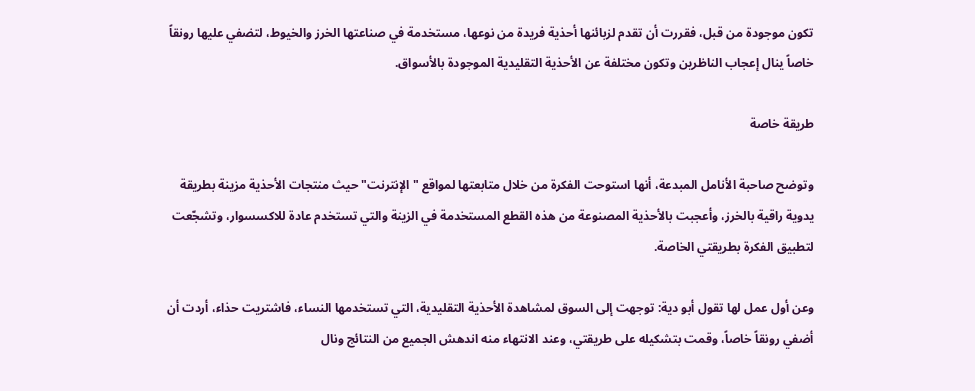تكون موجودة من قبل، فقررت أن تقدم لزبائنها أحذية فريدة من نوعها، مستخدمة في صناعتها الخرز والخيوط، لتضفي عليها رونقاً خاصاً ينال إعجاب الناظرين وتكون مختلفة عن الأحذية التقليدية الموجودة بالأسواق.

طريقة خاصة

وتوضح صاحبة الأنامل المبدعة، أنها استوحت الفكرة من خلال متابعتها لمواقع "الإنترنت" حيث منتجات الأحذية مزينة بطريقة يدوية راقية بالخرز، وأعجبت بالأحذية المصنوعة من هذه القطع المستخدمة في الزينة والتي تستخدم عادة للاكسسوار، وتشجّعت لتطبيق الفكرة بطريقتي الخاصة.

وعن أول عمل لها تقول أبو دية: توجهت إلى السوق لمشاهدة الأحذية التقليدية، التي تستخدمها النساء، فاشتريت حذاء، أردت أن أضفي رونقاً خاصاً، وقمت بتشكيله على طريقتي، وعند الانتهاء منه اندهش الجميع من النتائج ونال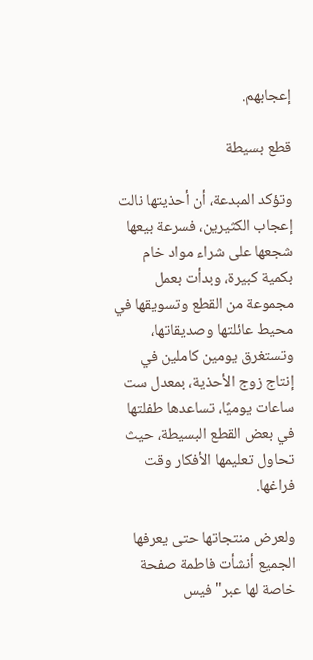إعجابهم.

قطع بسيطة

وتؤكد المبدعة، أن أحذيتها نالت إعجاب الكثيرين، فسرعة بيعها شجعها على شراء مواد خام بكمية كبيرة، وبدأت بعمل مجموعة من القطع وتسويقها في محيط عائلتها وصديقاتها، وتستغرق يومين كاملين في إنتاج زوج الأحذية، بمعدل ست ساعات يوميًا، تساعدها طفلتها في بعض القطع البسيطة، حيث تحاول تعليمها الأفكار وقت فراغها.

ولعرض منتجاتها حتى يعرفها الجميع أنشأت فاطمة صفحة خاصة لها عبر"فيس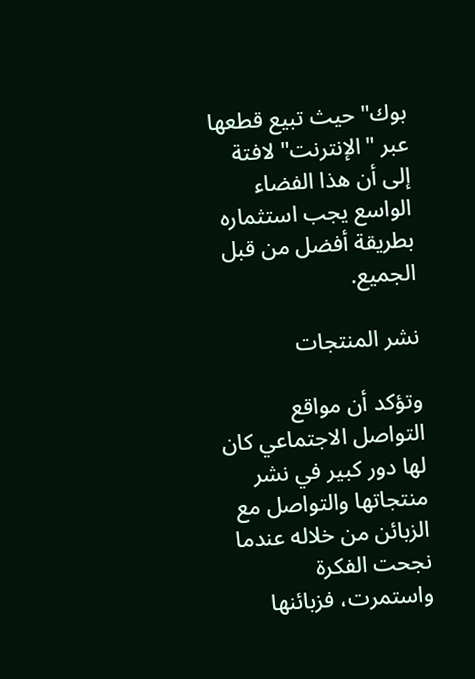بوك" حيث تبيع قطعها عبر "الإنترنت" لافتة إلى أن هذا الفضاء الواسع يجب استثماره بطريقة أفضل من قبل الجميع.

نشر المنتجات

وتؤكد أن مواقع التواصل الاجتماعي كان لها دور كبير في نشر منتجاتها والتواصل مع الزبائن من خلاله عندما نجحت الفكرة واستمرت، فزبائنها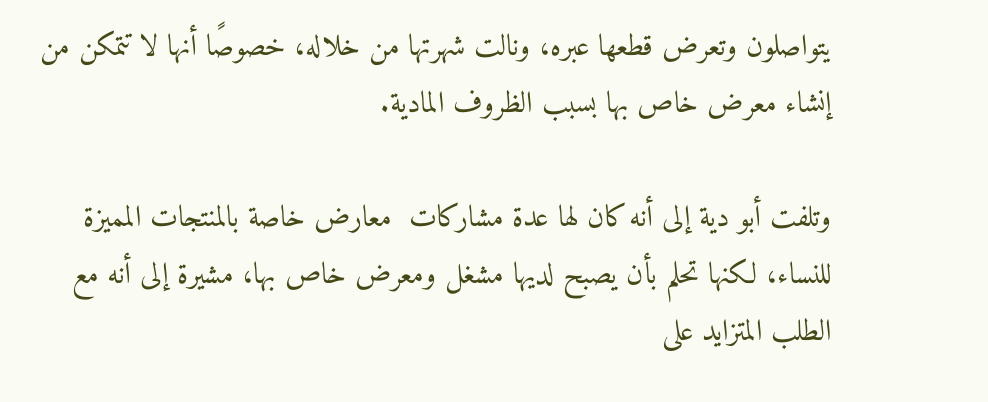يتواصلون وتعرض قطعها عبره، ونالت شهرتها من خلاله، خصوصًا أنها لا تتمكن من إنشاء معرض خاص بها بسبب الظروف المادية.

وتلفت أبو دية إلى أنه كان لها عدة مشاركات  معارض خاصة بالمنتجات المميزة للنساء، لكنها تحلم بأن يصبح لديها مشغل ومعرض خاص بها، مشيرة إلى أنه مع الطلب المتزايد على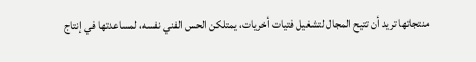منتجاتها تريد أن تتيح المجال لتشغيل فتيات أخريات، يمتلكن الحس الفني نفسه، لمساعدتها في إنتاج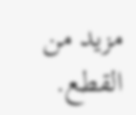مزيد من القطع.